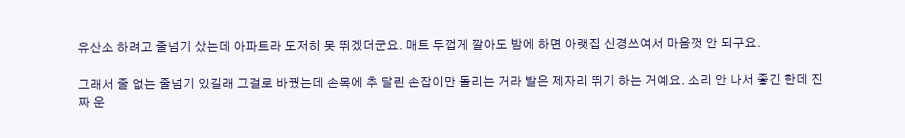유산소 하려고 줄넘기 샀는데 아파트라 도저히 못 뛰겠더군요. 매트 두껍게 깔아도 밤에 하면 아랫집 신경쓰여서 마음껏 안 되구요.

그래서 줄 없는 줄넘기 있길래 그걸로 바꿨는데 손목에 추 달린 손잡이만 돌리는 거라 발은 제자리 뛰기 하는 거예요. 소리 안 나서 좋긴 한데 진짜 운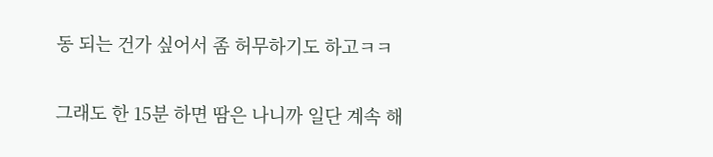동 되는 건가 싶어서 좀 허무하기도 하고ㅋㅋ

그래도 한 15분 하면 땀은 나니까 일단 계속 해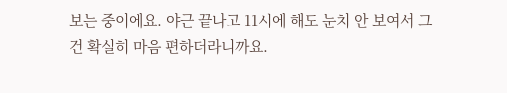보는 중이에요. 야근 끝나고 11시에 해도 눈치 안 보여서 그건 확실히 마음 편하더라니까요.